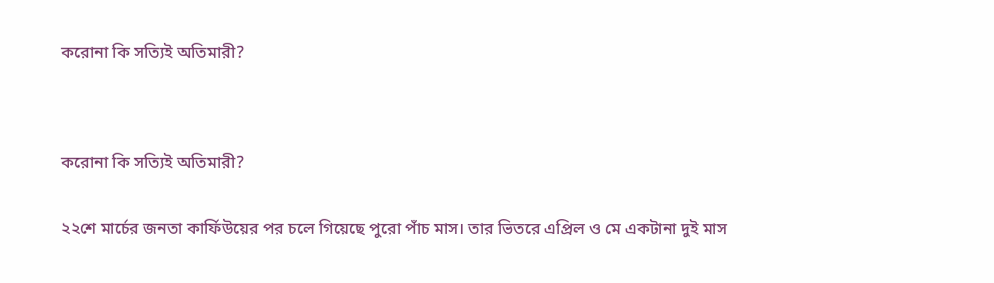করোনা কি সত্যিই অতিমারী?




করোনা কি সত্যিই অতিমারী?


২২শে মার্চের জনতা কার্ফিউয়ের পর চলে গিয়েছে পুরো পাঁচ মাস। তার ভিতরে এপ্রিল ও মে একটানা দুই মাস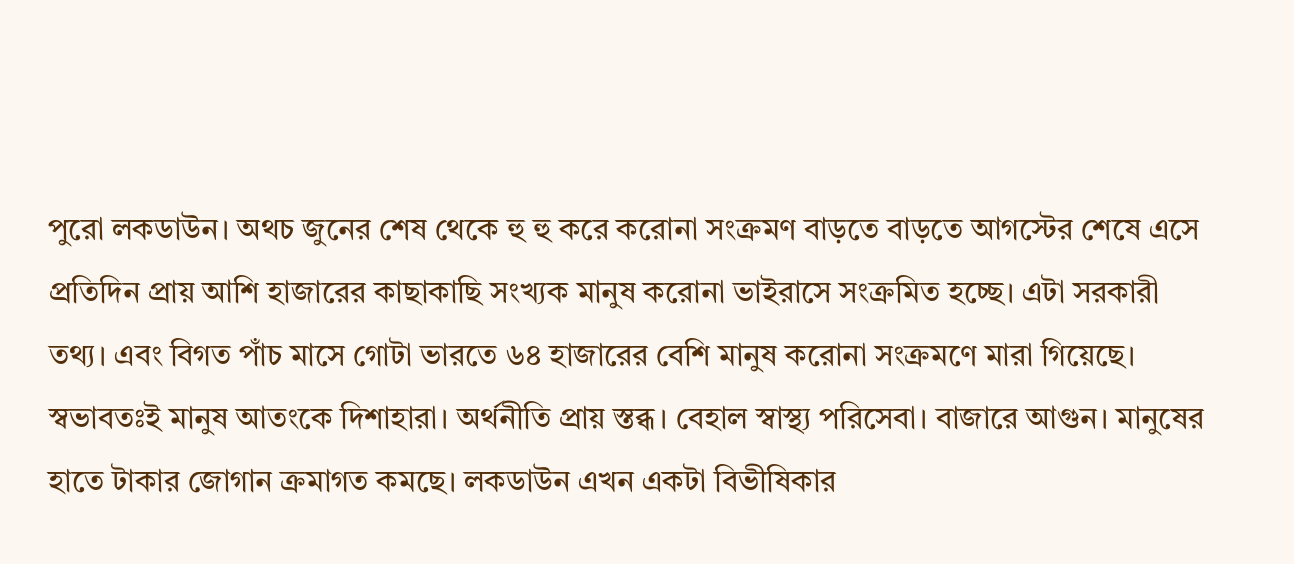পুরো লকডাউন। অথচ জুনের শেষ থেকে হু হু করে করোনা সংক্রমণ বাড়তে বাড়তে আগস্টের শেষে এসে প্রতিদিন প্রায় আশি হাজারের কাছাকাছি সংখ্যক মানুষ করোনা ভাইরাসে সংক্রমিত হচ্ছে। এটা সরকারী তথ্য। এবং বিগত পাঁচ মাসে গোটা ভারতে ৬৪ হাজারের বেশি মানুষ করোনা সংক্রমণে মারা গিয়েছে। স্বভাবতঃই মানুষ আতংকে দিশাহারা। অর্থনীতি প্রায় স্তব্ধ। বেহাল স্বাস্থ্য পরিসেবা। বাজারে আগুন। মানুষের হাতে টাকার জোগান ক্রমাগত কমছে। লকডাউন এখন একটা বিভীষিকার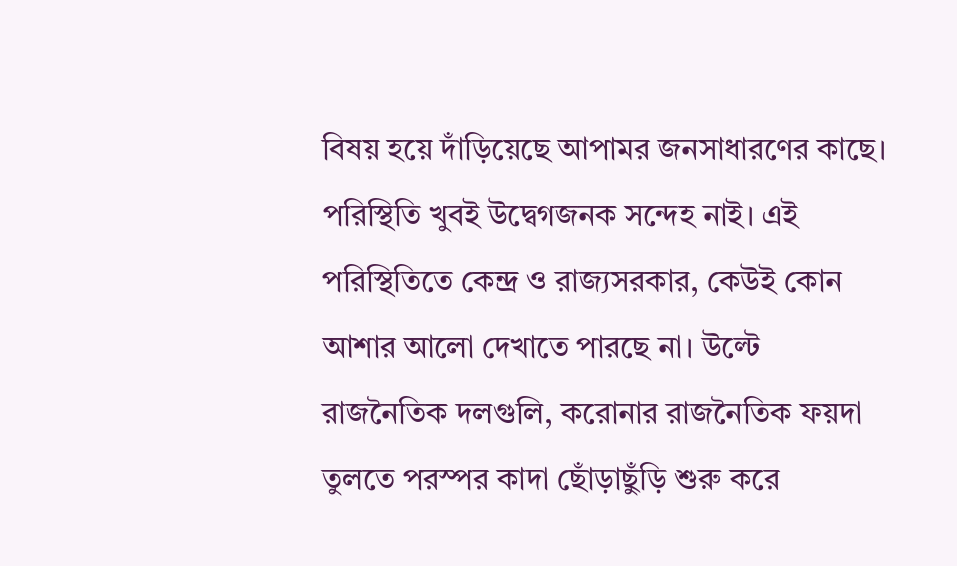বিষয় হয়ে দাঁড়িয়েছে আপামর জনসাধারণের কাছে। পরিস্থিতি খুবই উদ্বেগজনক সন্দেহ নাই। এই পরিস্থিতিতে কেন্দ্র ও রাজ্যসরকার, কেউই কোন আশার আলো দেখাতে পারছে না। উল্টে রাজনৈতিক দলগুলি, করোনার রাজনৈতিক ফয়দা তুলতে পরস্পর কাদা ছোঁড়াছুঁড়ি শুরু করে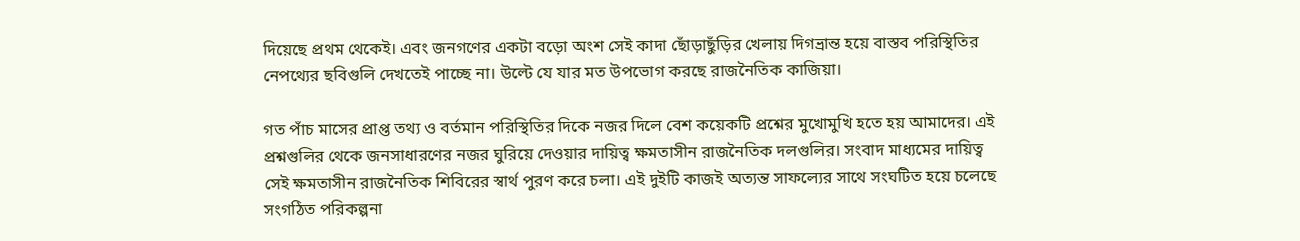দিয়েছে প্রথম থেকেই। এবং জনগণের একটা বড়ো অংশ সেই কাদা ছোঁড়াছুঁড়ির খেলায় দিগভ্রান্ত হয়ে বাস্তব পরিস্থিতির নেপথ্যের ছবিগুলি দেখতেই পাচ্ছে না। উল্টে যে যার মত উপভো‌গ করছে রাজনৈতিক কাজিয়া।

গত পাঁচ মাসের প্রাপ্ত তথ্য ও বর্তমান পরিস্থিতির দিকে নজর দিলে বেশ কয়েকটি প্রশ্নের মুখোমুখি হতে হয় আমাদের। এই প্রশ্নগুলির থেকে জনসাধারণের নজর ঘুরিয়ে দেওয়ার দায়িত্ব ক্ষমতাসীন রাজনৈতিক দলগুলির। সংবাদ মাধ্যমের দায়িত্ব সেই ক্ষমতাসীন রাজনৈতিক শিবিরের স্বার্থ পুরণ করে চলা। এই দুইটি কাজই অত্যন্ত সাফল্যের সাথে সংঘটিত হয়ে চলেছে সংগঠিত পরিকল্পনা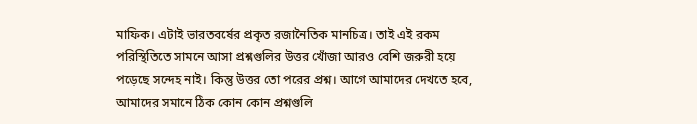মাফিক। এটাই ভারতবর্ষের প্রকৃত রজানৈতিক মানচিত্র। তাই এই রকম পরিস্থিতিতে সামনে আসা প্রশ্নগুলির উত্তর খোঁজা আরও বেশি জরুরী হয়ে পড়েছে সন্দেহ নাই। কিন্তু উত্তর তো পরের প্রশ্ন। আগে আমাদের দেখতে হবে, আমাদের সমানে ঠিক কোন কোন প্রশ্নগুলি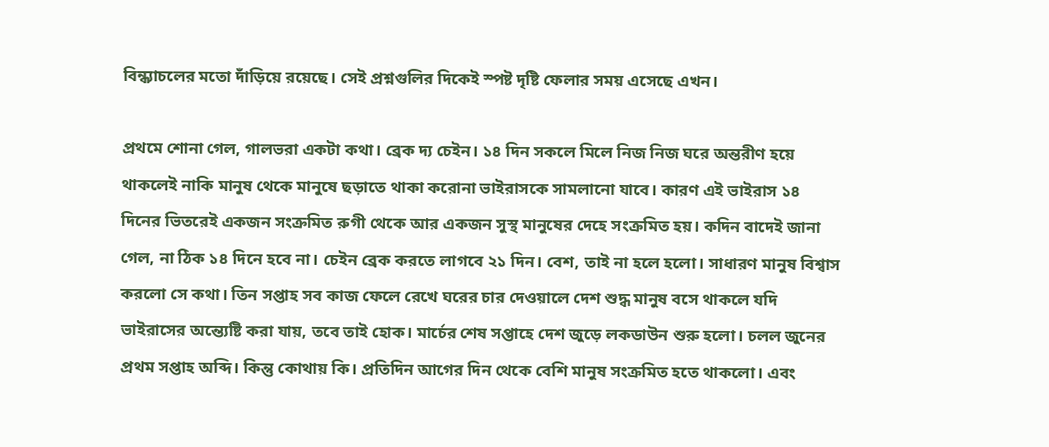বিন্ধ্যাচলের মতো দাঁড়িয়ে রয়েছে। সেই প্রশ্নগুলির দিকেই স্পষ্ট দৃষ্টি ফেলার সময় এসেছে এখন।

প্রথমে শোনা গেল, গালভরা একটা কথা। ব্রেক দ্য চেইন। ১৪ দিন সকলে মিলে নিজ নিজ ঘরে অন্তরীণ হয়ে থাকলেই নাকি মানুষ থেকে মানুষে ছড়াতে থাকা করোনা ভাইরাসকে সামলানো যাবে। কারণ এই ভাইরাস ১৪ দিনের ভিতরেই একজন সংক্রমিত রুগী থেকে আর একজন সুস্থ মানুষের দেহে সংক্রমিত হয়। কদিন বাদেই জানা গেল, না ঠিক ১৪ দিনে হবে না। চেইন ব্রেক করতে লাগবে ২১ দিন। বেশ, তাই না হলে হলো। সাধারণ মানুষ বিশ্বাস করলো সে কথা। তিন সপ্তাহ সব কাজ ফেলে রেখে ঘরের চার দেওয়ালে দেশ শুদ্ধ মানুষ বসে থাকলে যদি ভাইরাসের অন্ত্যেষ্টি করা যায়, তবে তাই হোক। মার্চের শেষ সপ্তাহে দেশ জুড়ে লকডাউন শুরু হলো। চলল জুনের প্রথম সপ্তাহ অব্দি। কিন্তু কোথায় কি। প্রতিদিন আগের দিন থেকে বেশি মানুষ সংক্রমিত হতে থাকলো। এবং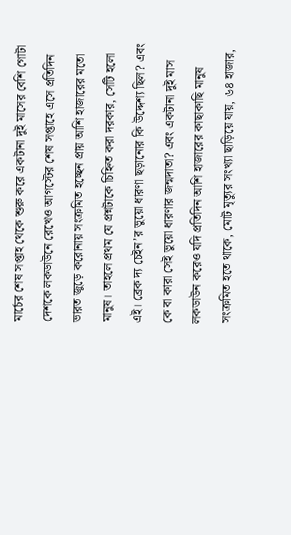মার্চের শেষ সপ্তাহ থেকে শুরু করে একটানা দুই মাসের বেশি গোটা দেশকে লকডাউনে রেখেও আগস্টের শেষ সপ্তাহে এসে প্রতিদিন ভারত জুড়ে করোনায় সংক্রমিত হচ্ছেন প্রায় আশি হাজারের মতো মানুষ। তাহলে প্রথম যে প্রশ্নটাকে চিহ্নিত করা দরকার, সেটি হলো এই। ব্রেক দ্য চেইন’র ভুয়ো ধারণা ছড়ানোর কি উদ্দেশ্য ছিল? এবং কে বা কারা সেই ভুয়ো ধারণার জন্মদাতা? এবং একটানা দুই মাস লকডাউন করেও যদি প্রতিদিন আশি হাজারের কাছাকাছি মানুষ সংক্রমিত হতে থাকে, মোট মৃত্যুর সংখ্যা ছাড়িয়ে যায়, ৬৪ হাজার,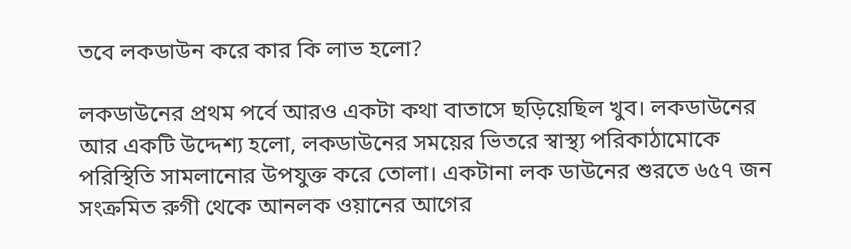তবে লকডাউন করে কার কি লাভ হলো?

লকডাউনের প্রথম পর্বে আরও একটা কথা বাতাসে ছড়িয়েছিল খুব। লকডাউনের আর একটি উদ্দেশ্য হলো, লকডাউনের সময়ের ভিতরে স্বাস্থ্য পরিকাঠামোকে পরিস্থিতি সামলানোর উপযুক্ত করে তোলা। একটানা লক ডাউনের শুরতে ৬৫৭ জন সংক্রমিত রুগী থেকে আনলক ওয়ানের আগের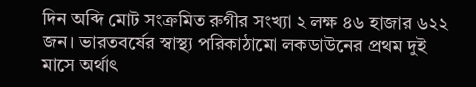দিন অব্দি মোট সংক্রমিত রুগীর সংখ্যা ২ লক্ষ ৪৬ হাজার ৬২২ জন। ভারতবর্ষের স্বাস্থ্য পরিকাঠামো লকডাউনের প্রথম দুই মাসে অর্থাৎ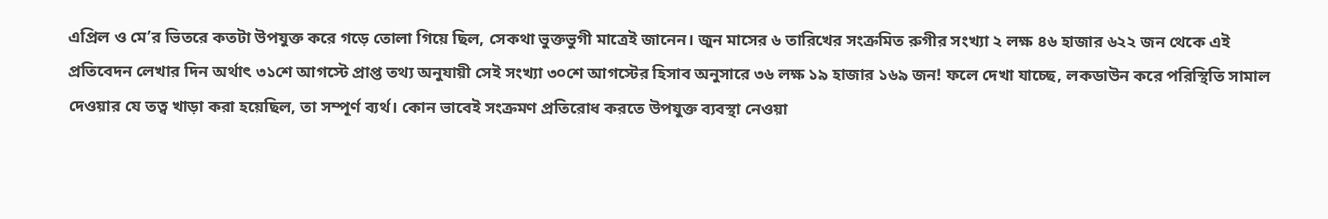এপ্রিল ও মে’র ভিতরে কতটা উপযুক্ত করে গড়ে তোলা গিয়ে ছিল, সেকথা ভুক্তভুগী মাত্রেই জানেন। জুন মাসের ৬ তারিখের সংক্রমিত রুগীর সংখ্যা ২ লক্ষ ৪৬ হাজার ৬২২ জন থেকে এই প্রতিবেদন লেখার দিন অর্থাৎ ৩১শে আগস্টে প্রাপ্ত তথ্য অনুযায়ী সেই সংখ্যা ৩০শে আগস্টের হিসাব অনুসারে ৩৬ লক্ষ ১৯ হাজার ১৬৯ জন! ফলে দেখা যাচ্ছে, লকডাউন করে পরিস্থিতি সামাল দেওয়ার যে তত্ব খাড়া করা হয়েছিল, তা সম্পূর্ণ ব্যর্থ। কোন ভাবেই সংক্রমণ প্রতিরোধ করতে উপযুক্ত ব্যবস্থা নেওয়া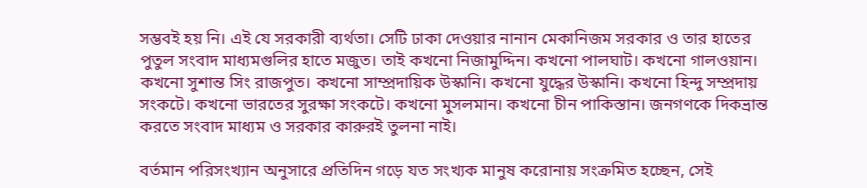সম্ভবই হয় নি। এই যে সরকারী ব্যর্থতা। সেটি ঢাকা দেওয়ার নানান মেকানিজম সরকার ও তার হাতের পুতুল সংবাদ মাধ্যমগুলির হাতে মজুত। তাই কখনো নিজামুদ্দিন। কখনো পালঘাট। কখনো গালওয়ান। কখনো সুশান্ত সিং রাজপুত। কখনো সাম্প্রদায়িক উস্কানি। কখনো যুদ্ধের উস্কানি। কখনো হিন্দু সম্প্রদায় সংকটে। কখনো ভারতের সুরক্ষা সংকটে। কখনো মুসলমান। কখনো চীন পাকিস্তান। জনগণকে দিকভ্রান্ত করতে সংবাদ মাধ্যম ও সরকার কারুরই তুলনা নাই।

বর্তমান পরিসংখ্যান অনুসারে প্রতিদিন গড়ে যত সংখ্যক মানুষ করোনায় সংক্রমিত হচ্ছেন, সেই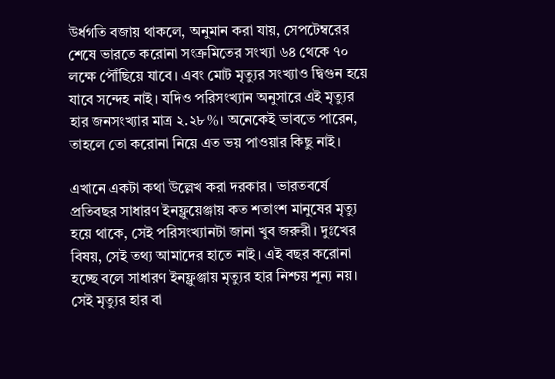উর্ধগতি বজায় থাকলে, অনুমান করা যায়, সেপটেম্বরের শেষে ভারতে করোনা সংক্রমিতের সংখ্যা ৬৪ থেকে ৭০ লক্ষে পৌঁছিয়ে যাবে। এবং মোট মৃত্যুর সংখ্যাও দ্বিগুন হয়ে যাবে সন্দেহ নাই। যদিও পরিসংখ্যান অনুসারে এই মৃত্যুর হার জনসংখ্যার মাত্র ২.২৮%। অনেকেই ভাবতে পারেন, তাহলে তো করোনা নিয়ে এত ভয় পাওয়ার কিছু নাই।

এখানে একটা কথা উল্লেখ করা দরকার। ভারতবর্ষে প্রতিবছর সাধারণ ইনফ্লুয়েঞ্জায় কত শতাংশ মানুষের মৃত্যু হয়ে থাকে, সেই পরিসংখ্যানটা জানা খুব জরুরী। দুঃখের বিষয়, সেই তথ্য আমাদের হাতে নাই। এই বছর করোনা হচ্ছে বলে সাধারণ ইনফ্লুঞ্জায় মৃত্যুর হার নিশ্চয় শূন্য নয়। সেই মৃত্যুর হার বা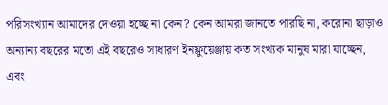পরিসংখ্যান আমাদের দেওয়া হচ্ছে না কেন? কেন আমরা জানতে পারছি না, করোনা ছাড়াও অন্যান্য বছরের মতো এই বছরেও সাধারণ ইনফ্লুয়েঞ্জায় কত সংখ্যক মানুষ মারা যাচ্ছেন, এবং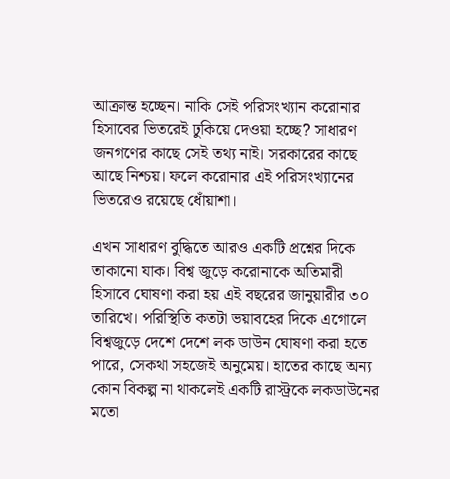আক্রান্ত হচ্ছেন। নাকি সেই পরিসংখ্যান করোনার হিসাবের ভিতরেই ঢুকিয়ে দেওয়া হচ্ছে? সাধারণ জনগণের কাছে সেই তথ্য নাই। সরকারের কাছে আছে নিশ্চয়। ফলে করোনার এই পরিসংখ্যানের ভিতরেও রয়েছে ধোঁয়াশা।

এখন সাধারণ বুদ্ধিতে আরও একটি প্রশ্নের দিকে তাকানো যাক। বিশ্ব জুড়ে করোনাকে অতিমারী হিসাবে ঘোষণা করা হয় এই বছরের জানুয়ারীর ৩০ তারিখে। পরিস্থিতি কতটা ভয়াবহের দিকে এগোলে বিশ্বজুড়ে দেশে দেশে লক ডাউন ঘোষণা করা হতে পারে, সেকথা সহজেই অনুমেয়। হাতের কাছে অন্য কোন বিকল্প না থাকলেই একটি রাস্ট্রকে লকডাউনের মতো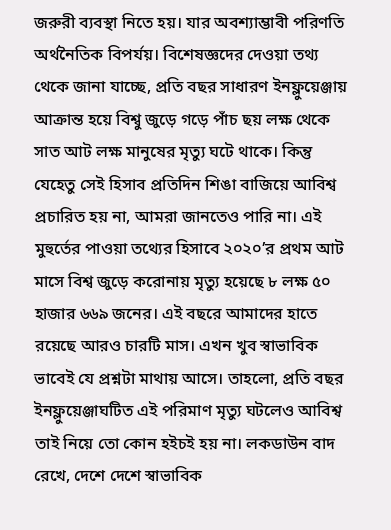জরুরী ব্যবস্থা নিতে হয়। যার অবশ্যাম্ভাবী পরিণতি অর্থনৈতিক বিপর্যয়। বিশেষজ্ঞদের দেওয়া তথ্য থেকে জানা যাচ্ছে, প্রতি বছর সাধারণ ইনফ্লুয়েঞ্জায় আক্রান্ত হয়ে বিশ্বু জুড়ে গড়ে পাঁচ ছয় লক্ষ থেকে সাত আট লক্ষ মানুষের মৃত্যু ঘটে থাকে। কিন্তু যেহেতু সেই হিসাব প্রতিদিন শিঙা বাজিয়ে আবিশ্ব প্রচারিত হয় না, আমরা জানতেও পারি না। এই মুহুর্তের পাওয়া তথ্যের হিসাবে ২০২০’র প্রথম আট মাসে বিশ্ব জুড়ে করোনায় মৃত্যু হয়েছে ৮ লক্ষ ৫০ হাজার ৬৬৯ জনের। এই বছরে আমাদের হাতে রয়েছে আরও চারটি মাস। এখন খুব স্বাভাবিক ভাবেই যে প্রশ্নটা মাথায় আসে। তাহলো, প্রতি বছর ইনফ্লুয়েঞ্জাঘটিত এই পরিমাণ মৃত্যু ঘটলেও আবিশ্ব তাই নিয়ে তো কোন হইচই হয় না। লকডাউন বাদ রেখে, দেশে দেশে স্বাভাবিক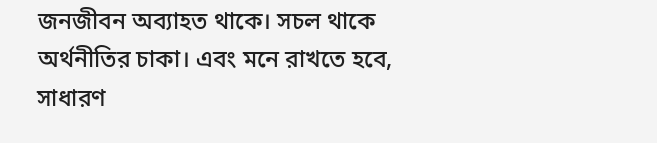জনজীবন অব্যাহত থাকে। সচল থাকে অর্থনীতির চাকা। এবং মনে রাখতে হবে, সাধারণ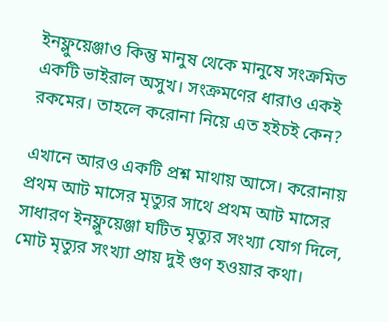ইনফ্লুয়েঞ্জাও কিন্তু মানুষ থেকে মানুষে সংক্রমিত একটি ভাইরাল অসুখ। সংক্রমণের ধারাও একই রকমের। তাহলে করোনা নিয়ে এত হইচই কেন?

এখানে আরও একটি প্রশ্ন মাথায় আসে। করোনায় প্রথম আট মাসের মৃত্যুর সাথে প্রথম আট মাসের সাধারণ ইনফ্লুয়েঞ্জা ঘটিত মৃত্যুর সংখ্যা যোগ দিলে, মোট মৃত্যুর সংখ্যা প্রায় দুই গুণ হওয়ার কথা।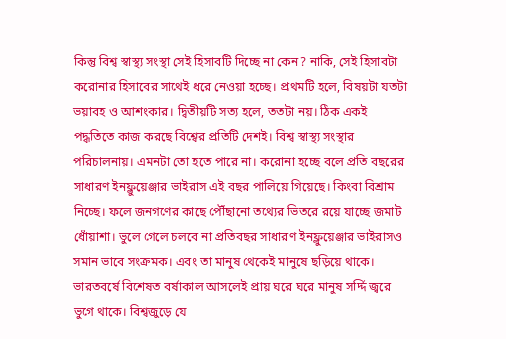কিন্তু বিশ্ব স্বাস্থ্য সংস্থা সেই হিসাবটি দিচ্ছে না কেন? নাকি, সেই হিসাবটা করোনার হিসাবের সাথেই ধরে নেওয়া হচ্ছে। প্রথমটি হলে, বিষয়টা যতটা ভয়াবহ ও আশংকার। দ্বিতীয়টি সত্য হলে, ততটা নয়। ঠিক একই পদ্ধতিতে কাজ করছে বিশ্বের প্রতিটি দেশই। বিশ্ব স্বাস্থ্য সংস্থার পরিচালনায়। এমনটা তো হতে পারে না। করোনা হচ্ছে বলে প্রতি বছরের সাধারণ ইনফ্লুয়েঞ্জার ভাইরাস এই বছর পালিয়ে গিয়েছে। কিংবা বিশ্রাম নিচ্ছে। ফলে জনগণের কাছে পৌঁছানো তথ্যের ভিতরে রয়ে যাচ্ছে জমাট ধোঁয়াশা। ভুলে গেলে চলবে না প্রতিবছর সাধারণ ইনফ্লুয়েঞ্জার ভাইরাসও সমান ভাবে সংক্রমক। এবং তা মানুষ থেকেই মানুষে ছড়িয়ে থাকে। ভারতবর্ষে বিশেষত বর্ষাকাল আসলেই প্রায় ঘরে ঘরে মানুষ সর্দ্দি জ্বরে ভুগে থাকে। বিশ্বজুড়ে যে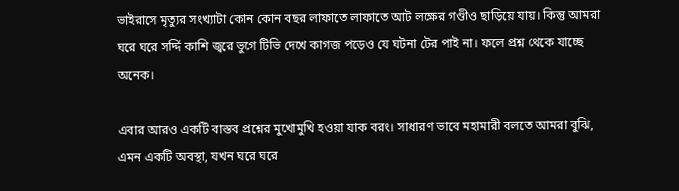ভাইরাসে মৃত্যুর সংখ্যাটা কোন কোন বছর লাফাতে লাফাতে আট লক্ষের গণ্ডীও ছাড়িয়ে যায়। কিন্তু আমরা ঘরে ঘরে সর্দ্দি কাশি জ্বরে ভুগে টিভি দেখে কাগজ পড়েও যে ঘটনা টের পাই না। ফলে প্রশ্ন থেকে যাচ্ছে অনেক।

এবার আরও একটি বাস্তব প্রশ্নের মুখোমুখি হওয়া যাক বরং। সাধারণ ভাবে মহামারী বলতে আমরা বুঝি, এমন একটি অবস্থা, যখন ঘরে ঘরে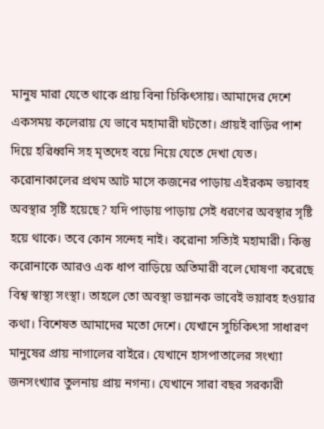মানুষ মারা যেতে থাকে প্রায় বিনা চিকিৎসায়। আমাদের দেশে একসময় কলেরায় যে ভাবে মহামারী ঘটতো। প্রায়ই বাড়ির পাশ দিয়ে হরিধ্বনি সহ মৃতদেহ বয়ে নিয়ে যেতে দেখা যেত। করোনাকালের প্রথম আট মাসে কজনের পাড়ায় এইরকম ভয়াবহ অবস্থার সৃষ্টি হয়েছে? যদি পাড়ায় পাড়ায় সেই ধরণের অবস্থার সৃষ্টি হয়ে থাকে। তবে কোন সন্দেহ নাই। করোনা সত্যিই মহামারী। কিন্তু করোনাকে আরও এক ধাপ বাড়িয়ে অতিমারী বলে ঘোষণা করেছে বিশ্ব স্বাস্থ্য সংস্থা। তাহলে তো অবস্থা ভয়ানক ভাবেই ভয়াবহ হওয়ার কথা। বিশেষত আমাদের মতো দেশে। যেখানে সুচিকিৎসা সাধারণ মানুষের প্রায় নাগালের বাইরে। যেখানে হাসপাতালের সংখ্যা জনসংখ্যার তুলনায় প্রায় নগন্য। যেখানে সারা বছর সরকারী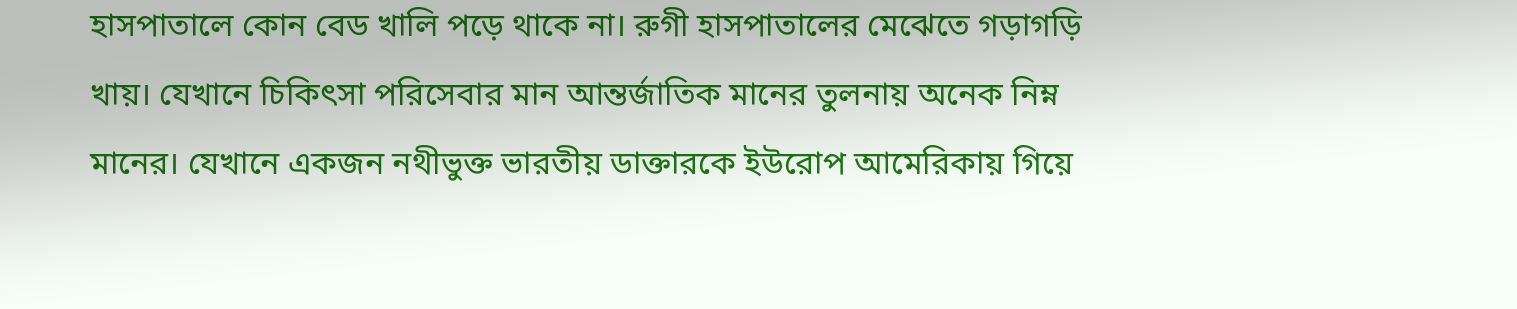হাসপাতালে কোন বেড খালি পড়ে থাকে না। রুগী হাসপাতালের মেঝেতে গড়াগড়ি খায়। যেখানে চিকিৎসা পরিসেবার মান আন্তর্জাতিক মানের তুলনায় অনেক নিম্ন মানের। যেখানে একজন নথীভুক্ত ভারতীয় ডাক্তারকে ইউরোপ আমেরিকায় গিয়ে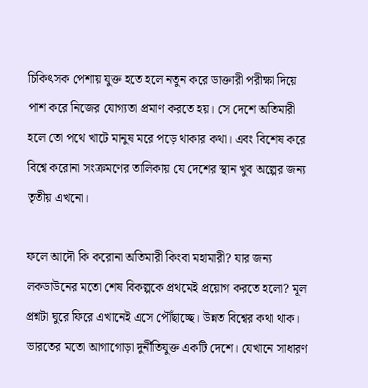চিকিৎসক পেশায় যুক্ত হতে হলে নতুন করে ডাক্তারী পরীক্ষা দিয়ে পাশ করে নিজের যোগ্যতা প্রমাণ করতে হয়। সে দেশে অতিমারী হলে তো পথে খাটে মানুষ মরে পড়ে থাকার কথা। এবং বিশেষ করে বিশ্বে করোনা সংক্রমণের তালিকায় যে দেশের স্থান খুব অল্পের জন্য তৃতীয় এখনো।

ফলে আদৌ কি করোনা অতিমারী কিংবা মহামারী? যার জন্য লকডাউনের মতো শেষ বিকল্পকে প্রথমেই প্রয়োগ করতে হলো? মূল প্রশ্নটা ঘুরে ফিরে এখানেই এসে পৌঁছাচ্ছে। উন্নত বিশ্বের কথা থাক। ভারতের মতো আগাগোড়া দুর্নীতিযুক্ত একটি দেশে। যেখানে সাধারণ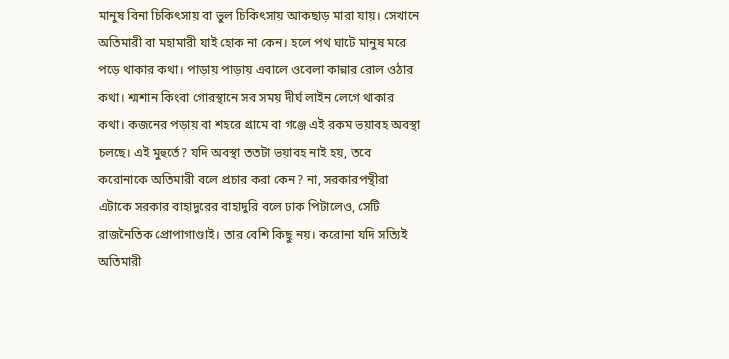মানুষ বিনা চিকিৎসায় বা ভুল চিকিৎসায় আকছাড় মারা যায়। সেখানে অতিমারী বা মহামারী যাই হোক না কেন। হলে পথ ঘাটে মানুষ মরে পড়ে থাকার কথা। পাড়ায় পাড়ায় এবালে ওবেলা কান্নার রোল ওঠার কথা। শ্মশান কিংবা গোরস্থানে সব সময় দীর্ঘ লাইন লেগে থাকার কথা। কজনের পড়ায় বা শহরে গ্রামে বা গঞ্জে এই রকম ভয়াবহ অবস্থা চলছে। এই মুহুর্তে? যদি অবস্থা ততটা ভয়াবহ নাই হয়, তবে করোনাকে অতিমারী বলে প্রচার করা কেন? না, সরকারপন্থীরা এটাকে সরকার বাহাদুরের বাহাদুরি বলে ঢাক পিটালেও, সেটি রাজনৈতিক প্রোপাগাণ্ডাই। তার বেশি কিছু নয়। করোনা যদি সত্যিই অতিমারী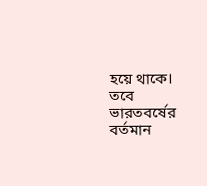হয়ে থাকে। তবে ভারতবর্ষের বর্তমান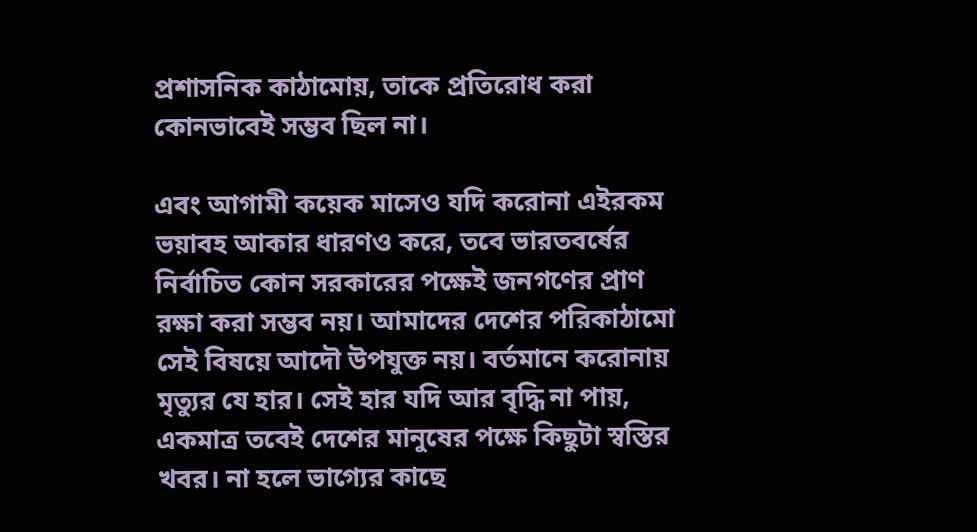প্রশাসনিক কাঠামোয়, তাকে প্রতিরোধ করা কোনভাবেই সম্ভব ছিল না।

এবং আগামী কয়েক মাসেও যদি করোনা এইরকম ভয়াবহ আকার ধারণও করে, তবে ভারতবর্ষের নির্বাচিত কোন সরকারের পক্ষেই জনগণের প্রাণ রক্ষা করা সম্ভব নয়। আমাদের দেশের পরিকাঠামো সেই বিষয়ে আদৌ উপযুক্ত নয়। বর্তমানে করোনায় মৃত্যুর যে হার। সেই হার যদি আর বৃদ্ধি না পায়, একমাত্র তবেই দেশের মানুষের পক্ষে কিছুটা স্বস্তির খবর। না হলে ভাগ্যের কাছে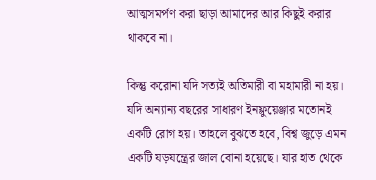আত্মসমর্পণ করা ছাড়া আমাদের আর কিছুই করার থাকবে না।

কিন্তু করোনা যদি সত্যই অতিমারী বা মহামারী না হয়। যদি অন্যান্য বছরের সাধারণ ইনফ্লুয়েঞ্জার মতোনই একটি রোগ হয়। তাহলে বুঝতে হবে, বিশ্ব জুড়ে এমন একটি যড়যন্ত্রের জাল বোনা হয়েছে। যার হাত থেকে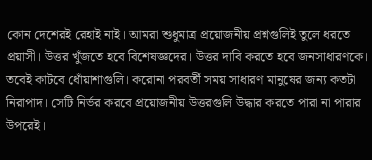কোন দেশেরই রেহাই নাই। আমরা শুধুমাত্র প্রয়োজনীয় প্রশ্নগুলিই তুলে ধরতে প্রয়াসী। উত্তর খুঁজতে হবে বিশেষজ্ঞদের। উত্তর দাবি করতে হবে জনসাধারণকে। তবেই কাটবে ধোঁয়াশাগুলি। করোনা পরবর্তী সময় সাধারণ মানুষের জন্য কতটা নিরাপাদ। সেটি নির্ভর করবে প্রয়োজনীয় উত্তরগুলি উদ্ধার করতে পারা না পারার উপরেই।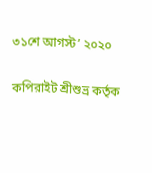৩১শে আগস্ট’ ২০২০

কপিরাইট শ্রীশুভ্র কর্তৃক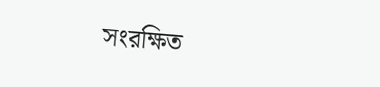সংরক্ষিত